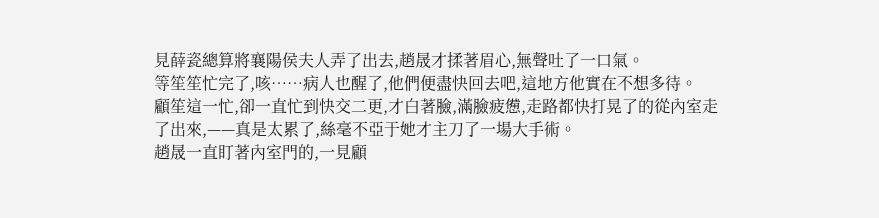見薛瓷總算將襄陽侯夫人弄了出去,趙晟才揉著眉心,無聲吐了一口氣。
等笙笙忙完了,咳……病人也醒了,他們便盡快回去吧,這地方他實在不想多待。
顧笙這一忙,卻一直忙到快交二更,才白著臉,滿臉疲憊,走路都快打晃了的從內室走了出來,——真是太累了,絲毫不亞于她才主刀了一場大手術。
趙晟一直盯著內室門的,一見顧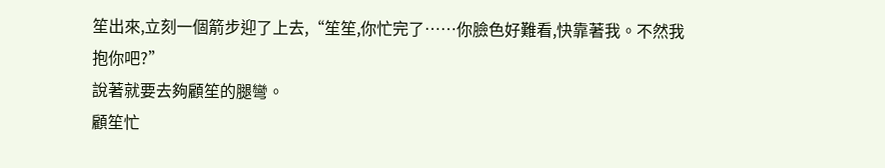笙出來,立刻一個箭步迎了上去,“笙笙,你忙完了……你臉色好難看,快靠著我。不然我抱你吧?”
說著就要去夠顧笙的腿彎。
顧笙忙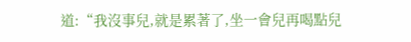道:“我沒事兒,就是累著了,坐一會兒再喝點兒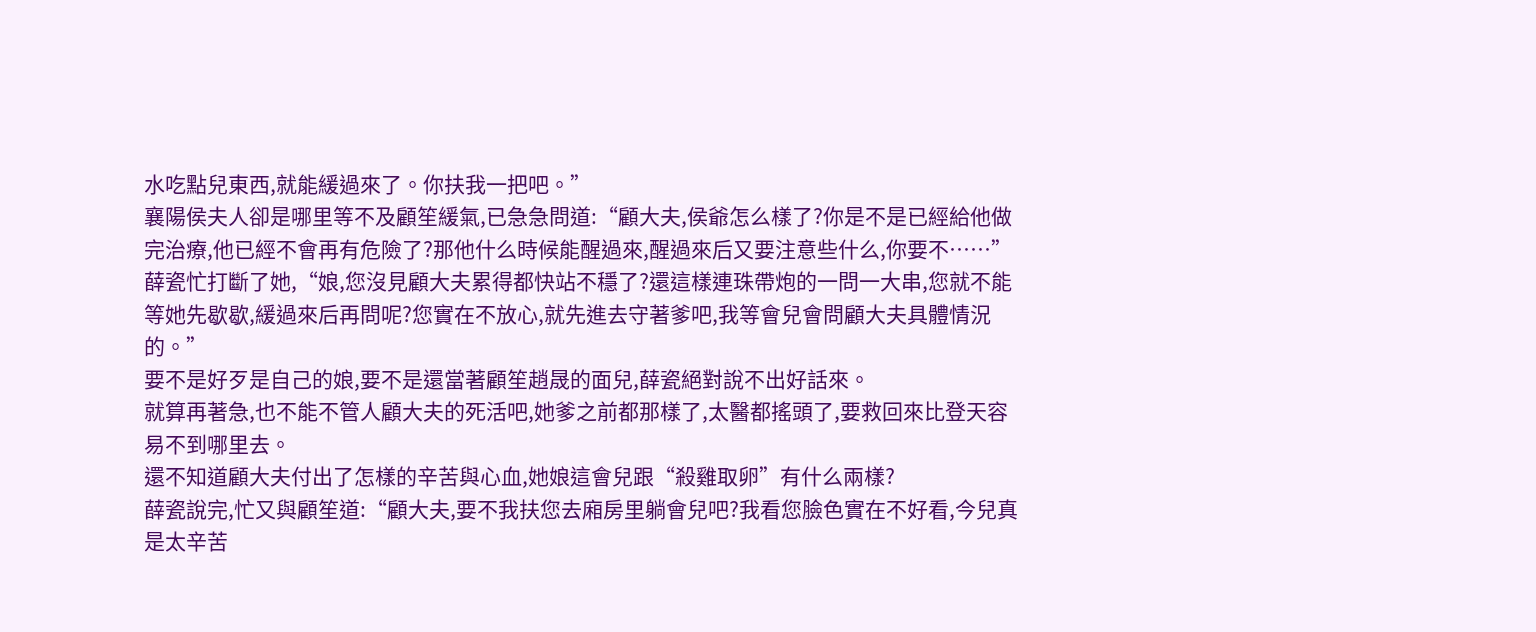水吃點兒東西,就能緩過來了。你扶我一把吧。”
襄陽侯夫人卻是哪里等不及顧笙緩氣,已急急問道:“顧大夫,侯爺怎么樣了?你是不是已經給他做完治療,他已經不會再有危險了?那他什么時候能醒過來,醒過來后又要注意些什么,你要不……”
薛瓷忙打斷了她,“娘,您沒見顧大夫累得都快站不穩了?還這樣連珠帶炮的一問一大串,您就不能等她先歇歇,緩過來后再問呢?您實在不放心,就先進去守著爹吧,我等會兒會問顧大夫具體情況的。”
要不是好歹是自己的娘,要不是還當著顧笙趙晟的面兒,薛瓷絕對說不出好話來。
就算再著急,也不能不管人顧大夫的死活吧,她爹之前都那樣了,太醫都搖頭了,要救回來比登天容易不到哪里去。
還不知道顧大夫付出了怎樣的辛苦與心血,她娘這會兒跟“殺雞取卵”有什么兩樣?
薛瓷說完,忙又與顧笙道:“顧大夫,要不我扶您去廂房里躺會兒吧?我看您臉色實在不好看,今兒真是太辛苦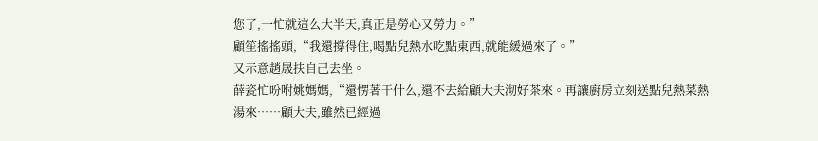您了,一忙就這么大半天,真正是勞心又勞力。”
顧笙搖搖頭,“我還撐得住,喝點兒熱水吃點東西,就能緩過來了。”
又示意趙晟扶自己去坐。
薛瓷忙吩咐姚媽媽,“還愣著干什么,還不去給顧大夫沏好茶來。再讓廚房立刻送點兒熱菜熱湯來……顧大夫,雖然已經過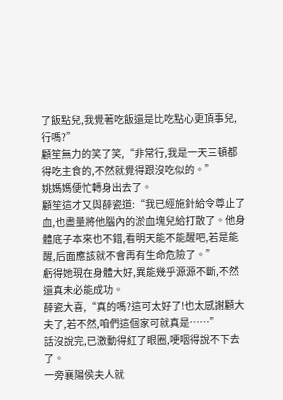了飯點兒,我覺著吃飯還是比吃點心更頂事兒,行嗎?”
顧笙無力的笑了笑,“非常行,我是一天三頓都得吃主食的,不然就覺得跟沒吃似的。”
姚媽媽便忙轉身出去了。
顧笙這才又與薛瓷道:“我已經施針給令尊止了血,也盡量將他腦內的淤血塊兒給打散了。他身體底子本來也不錯,看明天能不能醒吧,若是能醒,后面應該就不會再有生命危險了。”
虧得她現在身體大好,異能幾乎源源不斷,不然還真未必能成功。
薛瓷大喜,“真的嗎?這可太好了!也太感謝顧大夫了,若不然,咱們這個家可就真是……”
話沒說完,已激動得紅了眼圈,哽咽得說不下去了。
一旁襄陽侯夫人就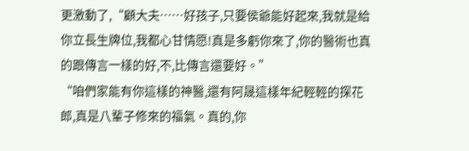更激動了,“顧大夫……好孩子,只要侯爺能好起來,我就是給你立長生牌位,我都心甘情愿!真是多虧你來了,你的醫術也真的跟傳言一樣的好,不,比傳言還要好。”
“咱們家能有你這樣的神醫,還有阿晟這樣年紀輕輕的探花郎,真是八輩子修來的福氣。真的,你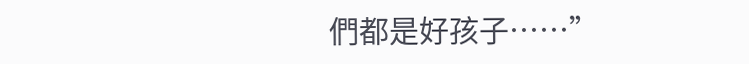們都是好孩子……”